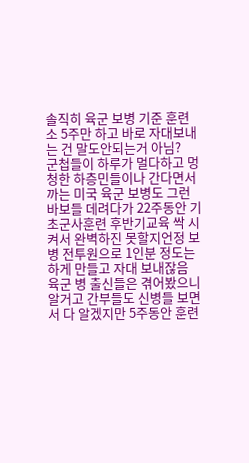솔직히 육군 보병 기준 훈련소 5주만 하고 바로 자대보내는 건 말도안되는거 아님?
군첩들이 하루가 멀다하고 멍청한 하층민들이나 간다면서 까는 미국 육군 보병도 그런 바보들 데려다가 22주동안 기초군사훈련 후반기교육 싹 시켜서 완벽하진 못할지언정 보병 전투원으로 1인분 정도는 하게 만들고 자대 보내잖음
육군 병 출신들은 겪어봤으니 알거고 간부들도 신병들 보면서 다 알겠지만 5주동안 훈련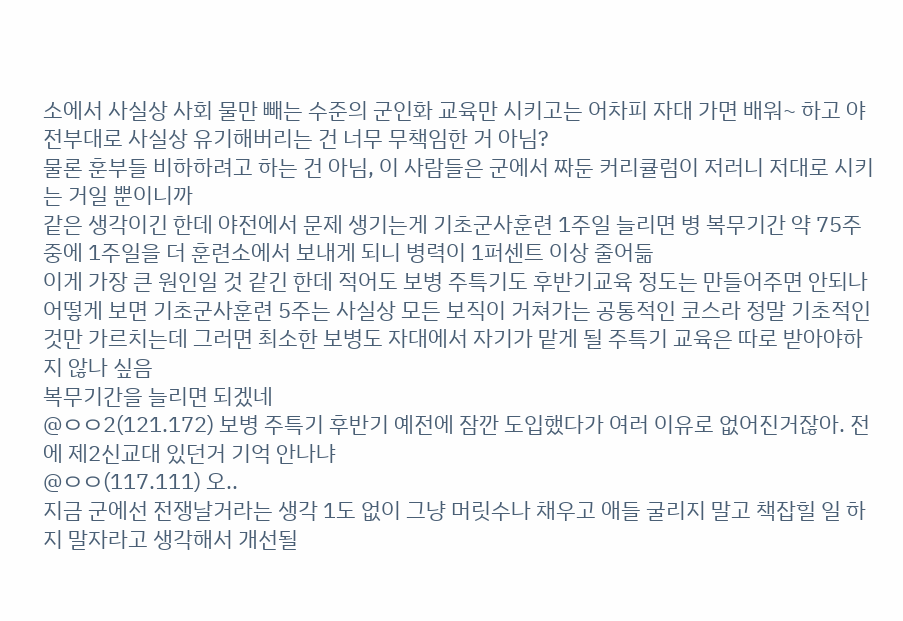소에서 사실상 사회 물만 빼는 수준의 군인화 교육만 시키고는 어차피 자대 가면 배워~ 하고 야전부대로 사실상 유기해버리는 건 너무 무책임한 거 아님?
물론 훈부들 비하하려고 하는 건 아님, 이 사람들은 군에서 짜둔 커리큘럼이 저러니 저대로 시키는 거일 뿐이니까
같은 생각이긴 한데 야전에서 문제 생기는게 기초군사훈련 1주일 늘리면 병 복무기간 약 75주 중에 1주일을 더 훈련소에서 보내게 되니 병력이 1퍼센트 이상 줄어듦
이게 가장 큰 원인일 것 같긴 한데 적어도 보병 주특기도 후반기교육 정도는 만들어주면 안되나 어떻게 보면 기초군사훈련 5주는 사실상 모든 보직이 거쳐가는 공통적인 코스라 정말 기초적인 것만 가르치는데 그러면 최소한 보병도 자대에서 자기가 맡게 될 주특기 교육은 따로 받아야하지 않나 싶음
복무기간을 늘리면 되겠네
@ㅇㅇ2(121.172) 보병 주특기 후반기 예전에 잠깐 도입했다가 여러 이유로 없어진거잖아. 전에 제2신교대 있던거 기억 안나냐
@ㅇㅇ(117.111) 오..
지금 군에선 전쟁날거라는 생각 1도 없이 그냥 머릿수나 채우고 애들 굴리지 말고 책잡힐 일 하지 말자라고 생각해서 개선될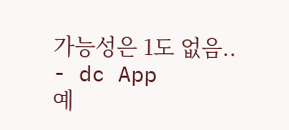가능성은 1도 없음.. - dc App
예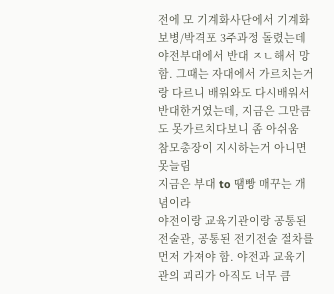전에 모 기계화사단에서 기계화보병/박격포 3주과정 돌렸는데 야전부대에서 반대 ㅈㄴ해서 망함. 그때는 자대에서 가르치는거랑 다르니 배워와도 다시배워서 반대한거였는데, 지금은 그만큼도 못가르치다보니 좀 아쉬움
참모총장이 지시하는거 아니면 못늘림
지금은 부대 to 땜빵 매꾸는 개념이라
야전이랑 교육기관이랑 공통된 전술관, 공통된 전기전술 절차를 먼저 가져야 함. 야전과 교육기관의 괴리가 아직도 너무 큼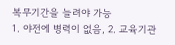복무기간을 늘려야 가능
1. 야전에 병력이 없음, 2. 교육기관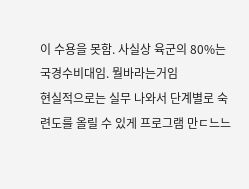이 수용을 못함. 사실상 육군의 80%는 국경수비대임. 뭘바라는거임
현실적으로는 실무 나와서 단계별로 숙련도를 올릴 수 있게 프로그램 만ㄷ느느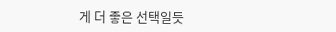게 더 좋은 선택일듯